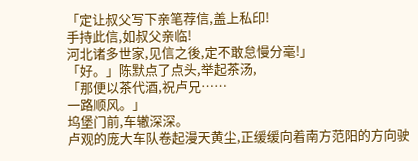「定让叔父写下亲笔荐信,盖上私印!
手持此信,如叔父亲临!
河北诸多世家,见信之後,定不敢怠慢分毫!」
「好。」陈默点了点头,举起茶汤,
「那便以茶代酒,祝卢兄……
一路顺风。」
坞堡门前,车辙深深。
卢观的庞大车队卷起漫天黄尘,正缓缓向着南方范阳的方向驶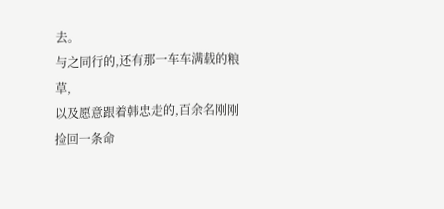去。
与之同行的,还有那一车车满载的粮草,
以及愿意跟着韩忠走的,百余名刚刚捡回一条命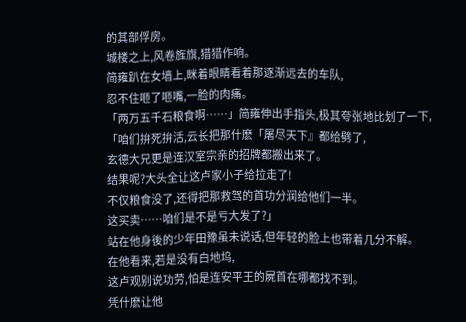的其部俘房。
城楼之上,风卷旌旗,猎猎作响。
简雍趴在女墙上,眯着眼睛看着那逐渐远去的车队,
忍不住咂了咂嘴,一脸的肉痛。
「两万五千石粮食啊……」简雍伸出手指头,极其夸张地比划了一下,
「咱们拚死拚活,云长把那什麽「屠尽天下』都给劈了,
玄德大兄更是连汉室宗亲的招牌都搬出来了。
结果呢?大头全让这卢家小子给拉走了!
不仅粮食没了,还得把那救驾的首功分润给他们一半。
这买卖……咱们是不是亏大发了?」
站在他身後的少年田豫虽未说话,但年轻的脸上也带着几分不解。
在他看来,若是没有白地坞,
这卢观别说功劳,怕是连安平王的屍首在哪都找不到。
凭什麽让他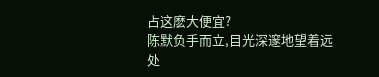占这麽大便宜?
陈默负手而立,目光深邃地望着远处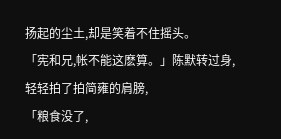扬起的尘土,却是笑着不住摇头。
「宪和兄,帐不能这麽算。」陈默转过身,轻轻拍了拍简雍的肩膀,
「粮食没了,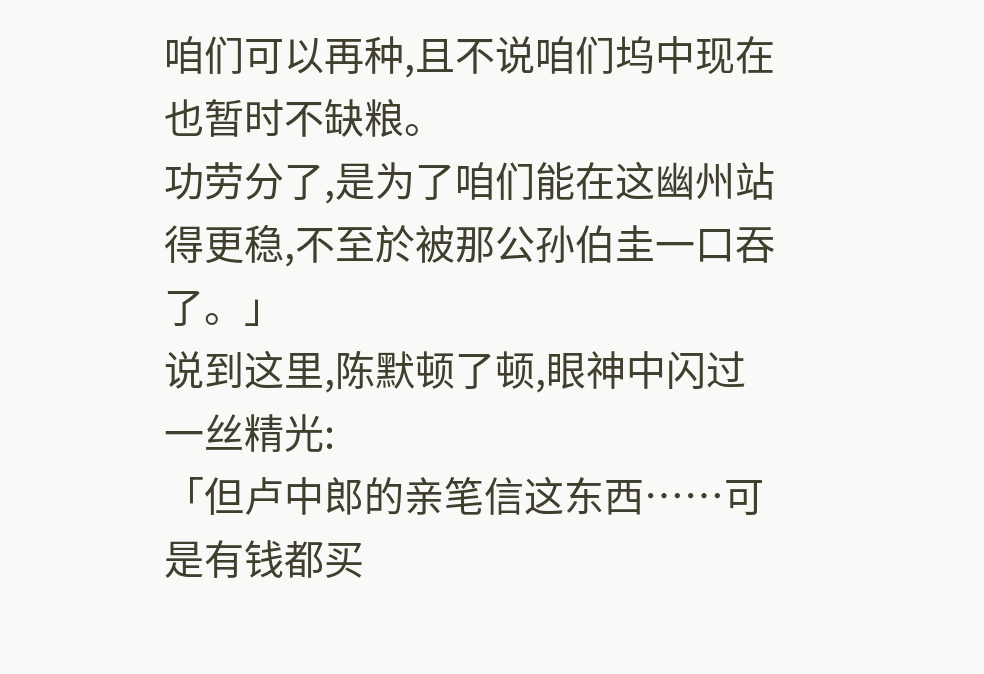咱们可以再种,且不说咱们坞中现在也暂时不缺粮。
功劳分了,是为了咱们能在这幽州站得更稳,不至於被那公孙伯圭一口吞了。」
说到这里,陈默顿了顿,眼神中闪过一丝精光:
「但卢中郎的亲笔信这东西……可是有钱都买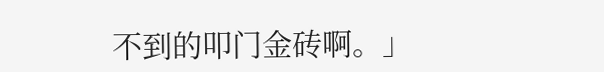不到的叩门金砖啊。」